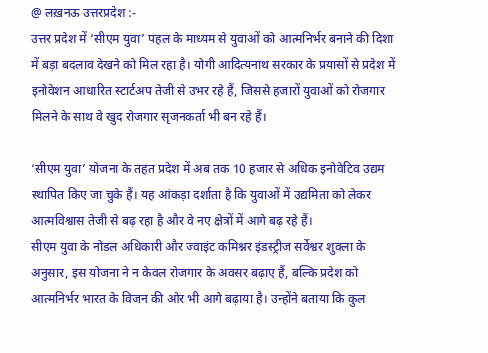@ लख़नऊ उत्तरप्रदेश :-
उत्तर प्रदेश में ‘सीएम युवा’ पहल के माध्यम से युवाओं को आत्मनिर्भर बनाने की दिशा में बड़ा बदलाव देखने को मिल रहा है। योगी आदित्यनाथ सरकार के प्रयासों से प्रदेश में इनोवेशन आधारित स्टार्टअप तेजी से उभर रहे हैं, जिससे हजारों युवाओं को रोजगार मिलने के साथ वे खुद रोजगार सृजनकर्ता भी बन रहे हैं।

‘सीएम युवा’ योजना के तहत प्रदेश में अब तक 10 हजार से अधिक इनोवेटिव उद्यम स्थापित किए जा चुके हैं। यह आंकड़ा दर्शाता है कि युवाओं में उद्यमिता को लेकर आत्मविश्वास तेजी से बढ़ रहा है और वे नए क्षेत्रों में आगे बढ़ रहे हैं।
सीएम युवा के नोडल अधिकारी और ज्वाइंट कमिश्नर इंडस्ट्रीज सर्वेश्वर शुक्ला के अनुसार, इस योजना ने न केवल रोजगार के अवसर बढ़ाए हैं, बल्कि प्रदेश को आत्मनिर्भर भारत के विजन की ओर भी आगे बढ़ाया है। उन्होंने बताया कि कुल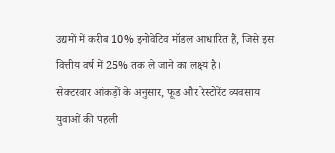उद्यमों में करीब 10% इनोवेटिव मॉडल आधारित हैं, जिसे इस वित्तीय वर्ष में 25% तक ले जाने का लक्ष्य है।
सेक्टरवार आंकड़ों के अनुसार, फूड और रेस्टोरेंट व्यवसाय युवाओं की पहली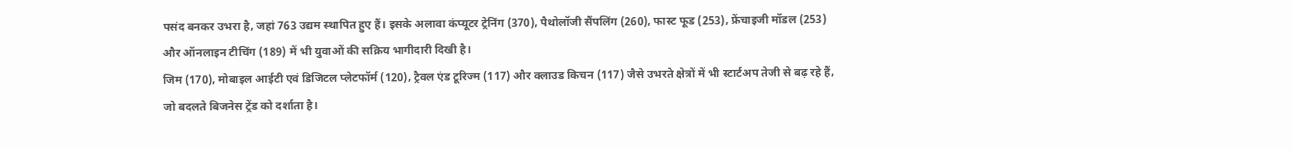पसंद बनकर उभरा है, जहां 763 उद्यम स्थापित हुए हैं। इसके अलावा कंप्यूटर ट्रेनिंग (370), पैथोलॉजी सैंपलिंग (260), फास्ट फूड (253), फ्रेंचाइजी मॉडल (253) और ऑनलाइन टीचिंग (189) में भी युवाओं की सक्रिय भागीदारी दिखी है।
जिम (170), मोबाइल आईटी एवं डिजिटल प्लेटफॉर्म (120), ट्रैवल एंड टूरिज्म (117) और क्लाउड किचन (117) जैसे उभरते क्षेत्रों में भी स्टार्टअप तेजी से बढ़ रहे हैं, जो बदलते बिजनेस ट्रेंड को दर्शाता है।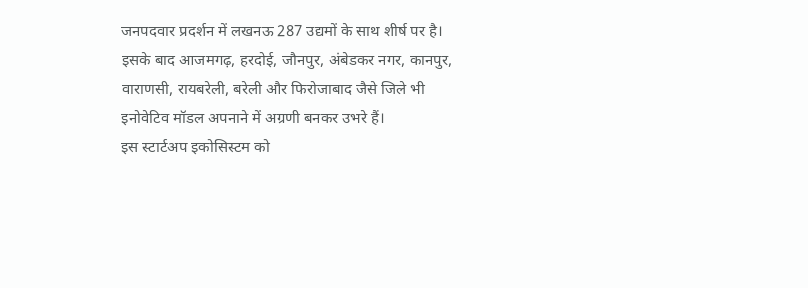जनपदवार प्रदर्शन में लखनऊ 287 उद्यमों के साथ शीर्ष पर है। इसके बाद आजमगढ़, हरदोई, जौनपुर, अंबेडकर नगर, कानपुर, वाराणसी, रायबरेली, बरेली और फिरोजाबाद जैसे जिले भी इनोवेटिव मॉडल अपनाने में अग्रणी बनकर उभरे हैं।
इस स्टार्टअप इकोसिस्टम को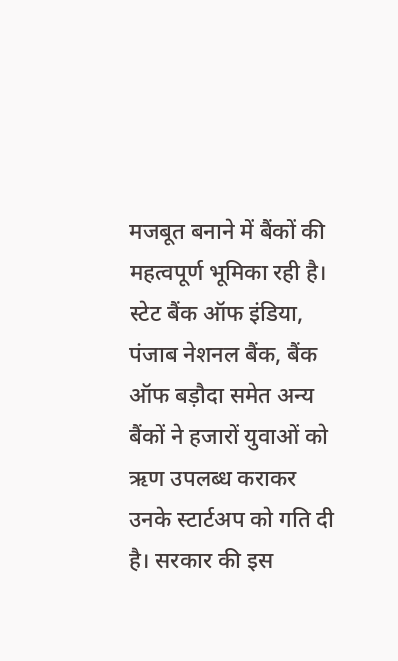मजबूत बनाने में बैंकों की महत्वपूर्ण भूमिका रही है। स्टेट बैंक ऑफ इंडिया, पंजाब नेशनल बैंक, बैंक ऑफ बड़ौदा समेत अन्य बैंकों ने हजारों युवाओं को ऋण उपलब्ध कराकर उनके स्टार्टअप को गति दी है। सरकार की इस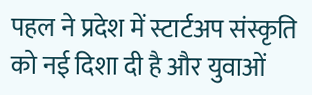पहल ने प्रदेश में स्टार्टअप संस्कृति को नई दिशा दी है और युवाओं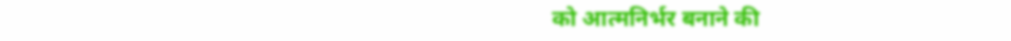को आत्मनिर्भर बनाने की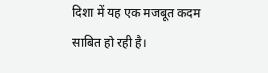दिशा में यह एक मजबूत कदम साबित हो रही है।